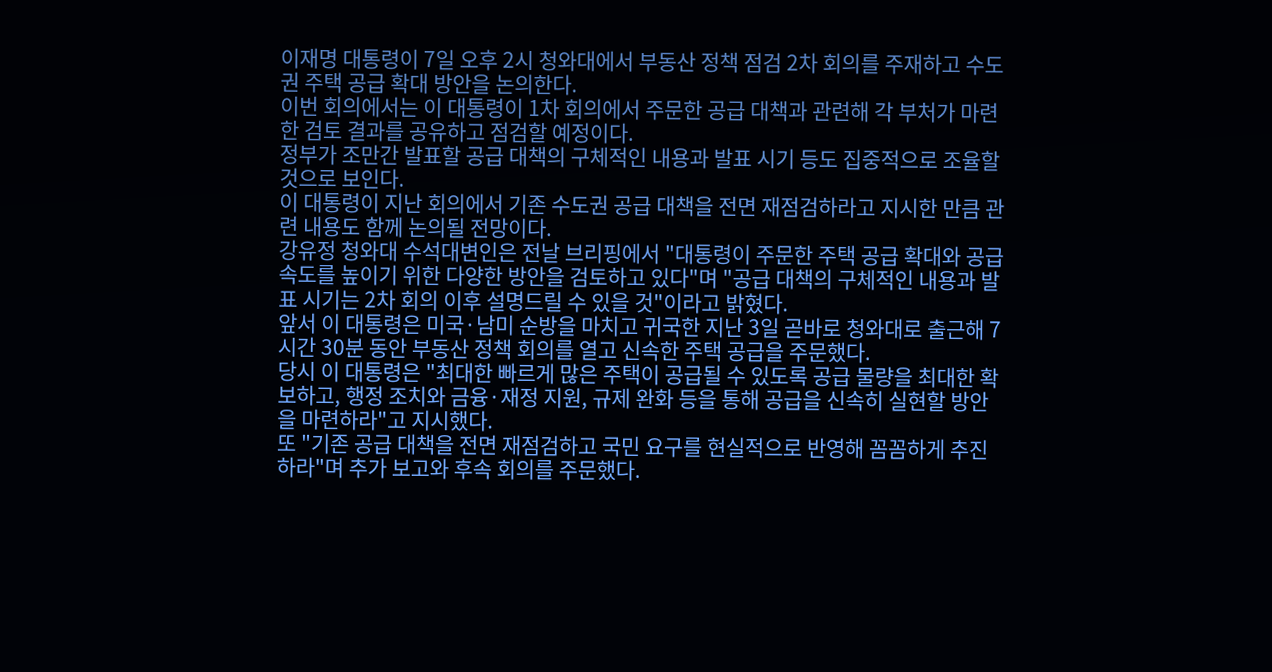이재명 대통령이 7일 오후 2시 청와대에서 부동산 정책 점검 2차 회의를 주재하고 수도권 주택 공급 확대 방안을 논의한다.
이번 회의에서는 이 대통령이 1차 회의에서 주문한 공급 대책과 관련해 각 부처가 마련한 검토 결과를 공유하고 점검할 예정이다.
정부가 조만간 발표할 공급 대책의 구체적인 내용과 발표 시기 등도 집중적으로 조율할 것으로 보인다.
이 대통령이 지난 회의에서 기존 수도권 공급 대책을 전면 재점검하라고 지시한 만큼 관련 내용도 함께 논의될 전망이다.
강유정 청와대 수석대변인은 전날 브리핑에서 "대통령이 주문한 주택 공급 확대와 공급 속도를 높이기 위한 다양한 방안을 검토하고 있다"며 "공급 대책의 구체적인 내용과 발표 시기는 2차 회의 이후 설명드릴 수 있을 것"이라고 밝혔다.
앞서 이 대통령은 미국·남미 순방을 마치고 귀국한 지난 3일 곧바로 청와대로 출근해 7시간 30분 동안 부동산 정책 회의를 열고 신속한 주택 공급을 주문했다.
당시 이 대통령은 "최대한 빠르게 많은 주택이 공급될 수 있도록 공급 물량을 최대한 확보하고, 행정 조치와 금융·재정 지원, 규제 완화 등을 통해 공급을 신속히 실현할 방안을 마련하라"고 지시했다.
또 "기존 공급 대책을 전면 재점검하고 국민 요구를 현실적으로 반영해 꼼꼼하게 추진하라"며 추가 보고와 후속 회의를 주문했다.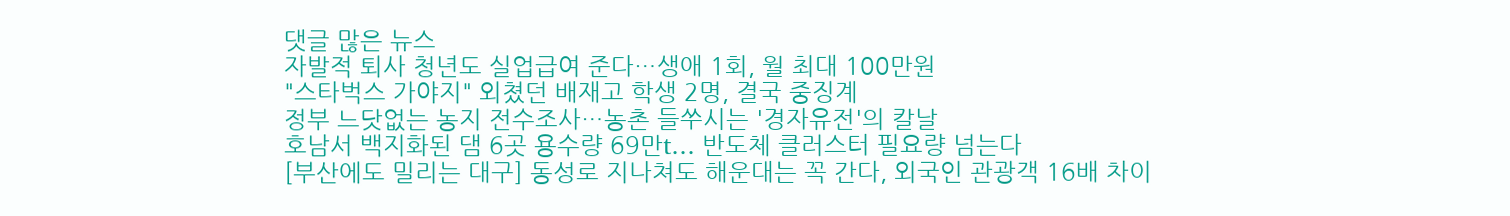댓글 많은 뉴스
자발적 퇴사 청년도 실업급여 준다…생애 1회, 월 최대 100만원
"스타벅스 가야지" 외쳤던 배재고 학생 2명, 결국 중징계
정부 느닷없는 농지 전수조사…농촌 들쑤시는 '경자유전'의 칼날
호남서 백지화된 댐 6곳 용수량 69만t… 반도체 클러스터 필요량 넘는다
[부산에도 밀리는 대구] 동성로 지나쳐도 해운대는 꼭 간다, 외국인 관광객 16배 차이